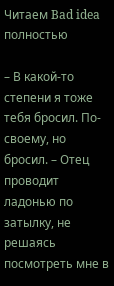Читаем Bad idea полностью

– В какой-то степени я тоже тебя бросил. По-своему, но бросил. – Отец проводит ладонью по затылку, не решаясь посмотреть мне в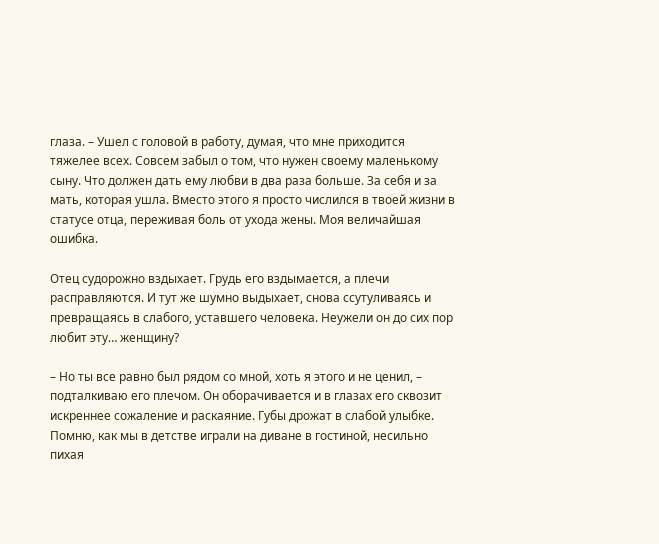глаза. – Ушел с головой в работу, думая, что мне приходится тяжелее всех. Совсем забыл о том, что нужен своему маленькому сыну. Что должен дать ему любви в два раза больше. За себя и за мать, которая ушла. Вместо этого я просто числился в твоей жизни в статусе отца, переживая боль от ухода жены. Моя величайшая ошибка.

Отец судорожно вздыхает. Грудь его вздымается, а плечи расправляются. И тут же шумно выдыхает, снова ссутуливаясь и превращаясь в слабого, уставшего человека. Неужели он до сих пор любит эту… женщину?

– Но ты все равно был рядом со мной, хоть я этого и не ценил, – подталкиваю его плечом. Он оборачивается и в глазах его сквозит искреннее сожаление и раскаяние. Губы дрожат в слабой улыбке. Помню, как мы в детстве играли на диване в гостиной, несильно пихая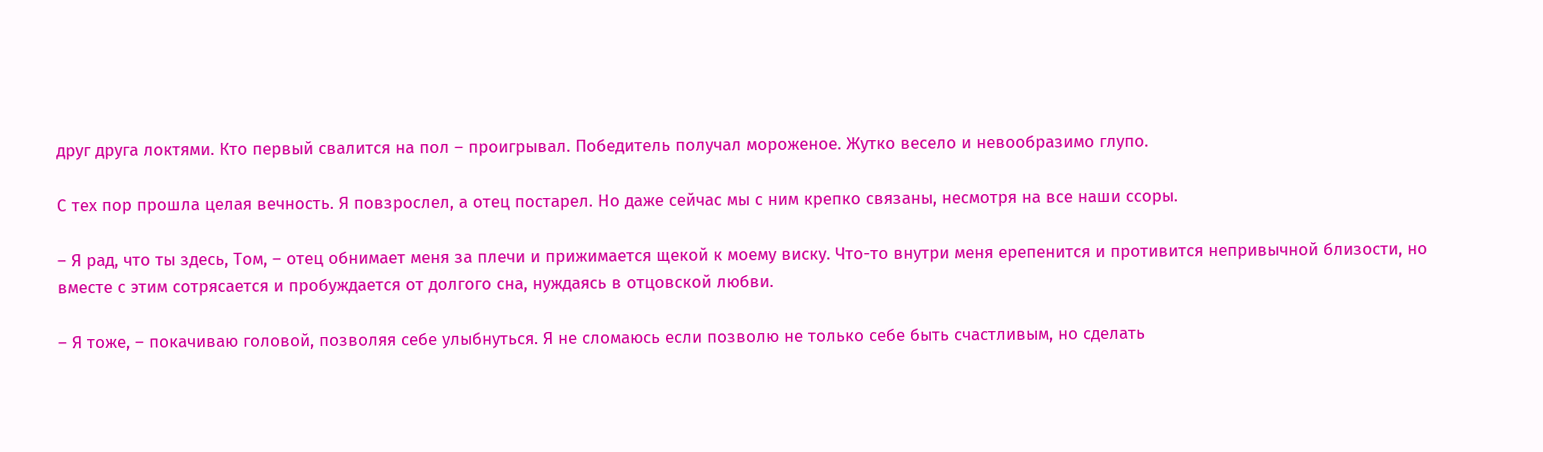друг друга локтями. Кто первый свалится на пол – проигрывал. Победитель получал мороженое. Жутко весело и невообразимо глупо.

С тех пор прошла целая вечность. Я повзрослел, а отец постарел. Но даже сейчас мы с ним крепко связаны, несмотря на все наши ссоры.

– Я рад, что ты здесь, Том, – отец обнимает меня за плечи и прижимается щекой к моему виску. Что-то внутри меня ерепенится и противится непривычной близости, но вместе с этим сотрясается и пробуждается от долгого сна, нуждаясь в отцовской любви.

– Я тоже, – покачиваю головой, позволяя себе улыбнуться. Я не сломаюсь если позволю не только себе быть счастливым, но сделать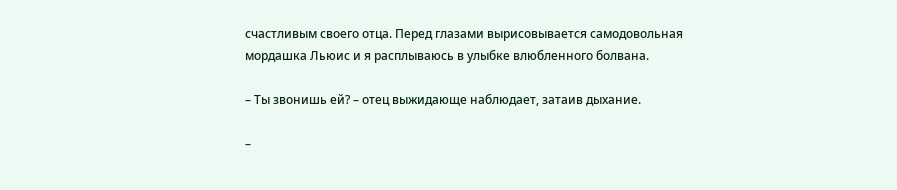счастливым своего отца. Перед глазами вырисовывается самодовольная мордашка Льюис и я расплываюсь в улыбке влюбленного болвана.

– Ты звонишь ей? – отец выжидающе наблюдает, затаив дыхание.

–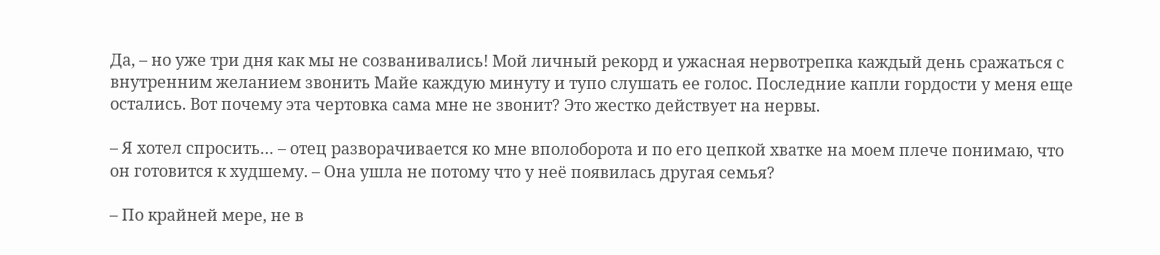Да, – но уже три дня как мы не созванивались! Мой личный рекорд и ужасная нервотрепка каждый день сражаться с внутренним желанием звонить Майе каждую минуту и тупо слушать ее голос. Последние капли гордости у меня еще остались. Вот почему эта чертовка сама мне не звонит? Это жестко действует на нервы.

– Я хотел спросить… – отец разворачивается ко мне вполоборота и по его цепкой хватке на моем плече понимаю, что он готовится к худшему. – Она ушла не потому что у неё появилась другая семья?

– По крайней мере, не в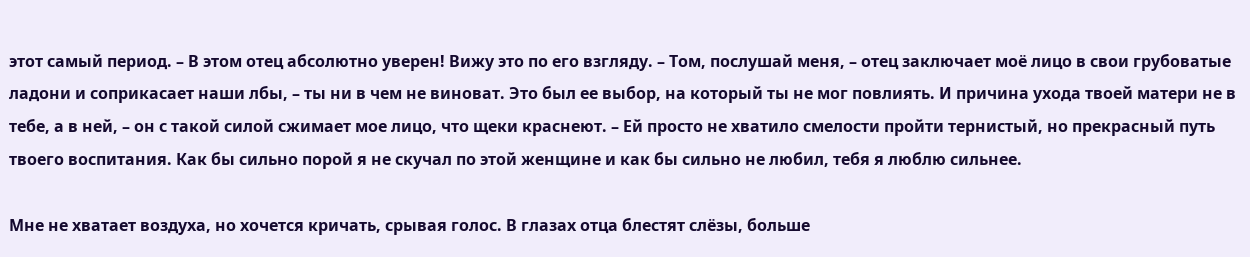этот самый период. – В этом отец абсолютно уверен! Вижу это по его взгляду. – Том, послушай меня, – отец заключает моё лицо в свои грубоватые ладони и соприкасает наши лбы, – ты ни в чем не виноват. Это был ее выбор, на который ты не мог повлиять. И причина ухода твоей матери не в тебе, а в ней, – он с такой силой сжимает мое лицо, что щеки краснеют. – Ей просто не хватило смелости пройти тернистый, но прекрасный путь твоего воспитания. Как бы сильно порой я не скучал по этой женщине и как бы сильно не любил, тебя я люблю сильнее.

Мне не хватает воздуха, но хочется кричать, срывая голос. В глазах отца блестят слёзы, больше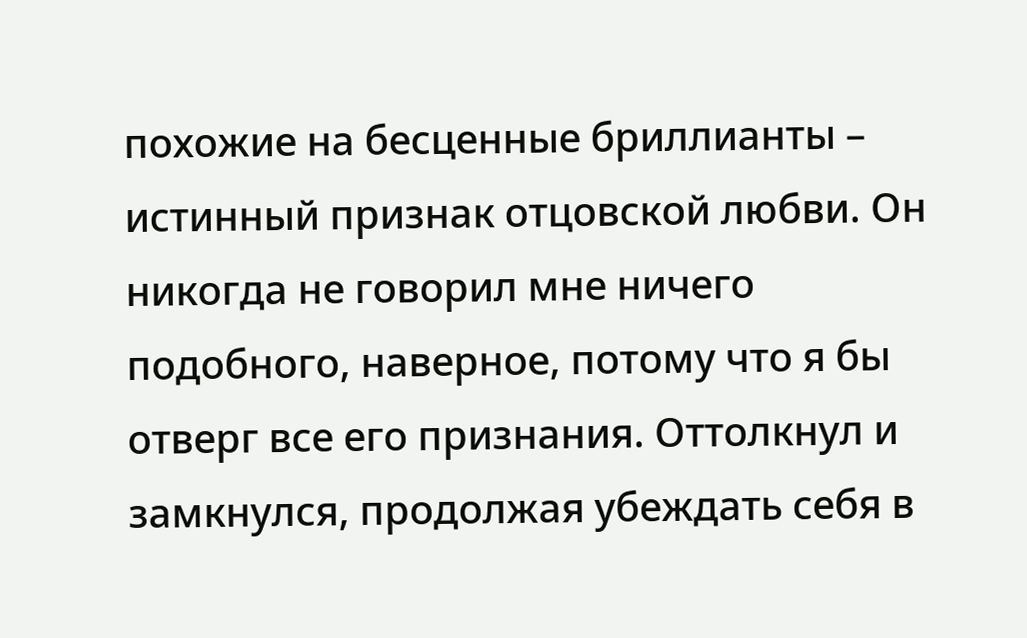похожие на бесценные бриллианты – истинный признак отцовской любви. Он никогда не говорил мне ничего подобного, наверное, потому что я бы отверг все его признания. Оттолкнул и замкнулся, продолжая убеждать себя в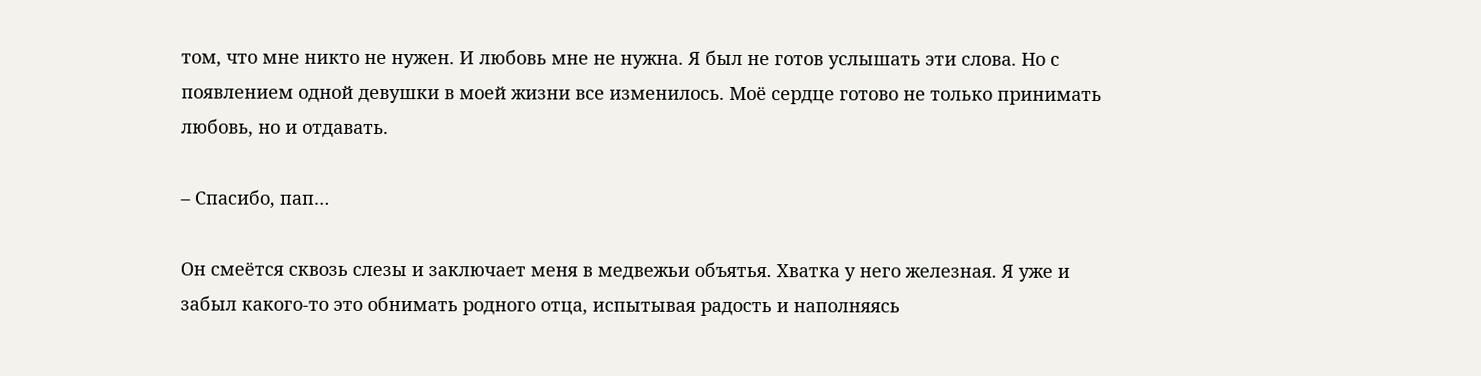том, что мне никто не нужен. И любовь мне не нужна. Я был не готов услышать эти слова. Но с появлением одной девушки в моей жизни все изменилось. Моё сердце готово не только принимать любовь, но и отдавать.

– Спасибо, пап…

Он смеётся сквозь слезы и заключает меня в медвежьи объятья. Хватка у него железная. Я уже и забыл какого-то это обнимать родного отца, испытывая радость и наполняясь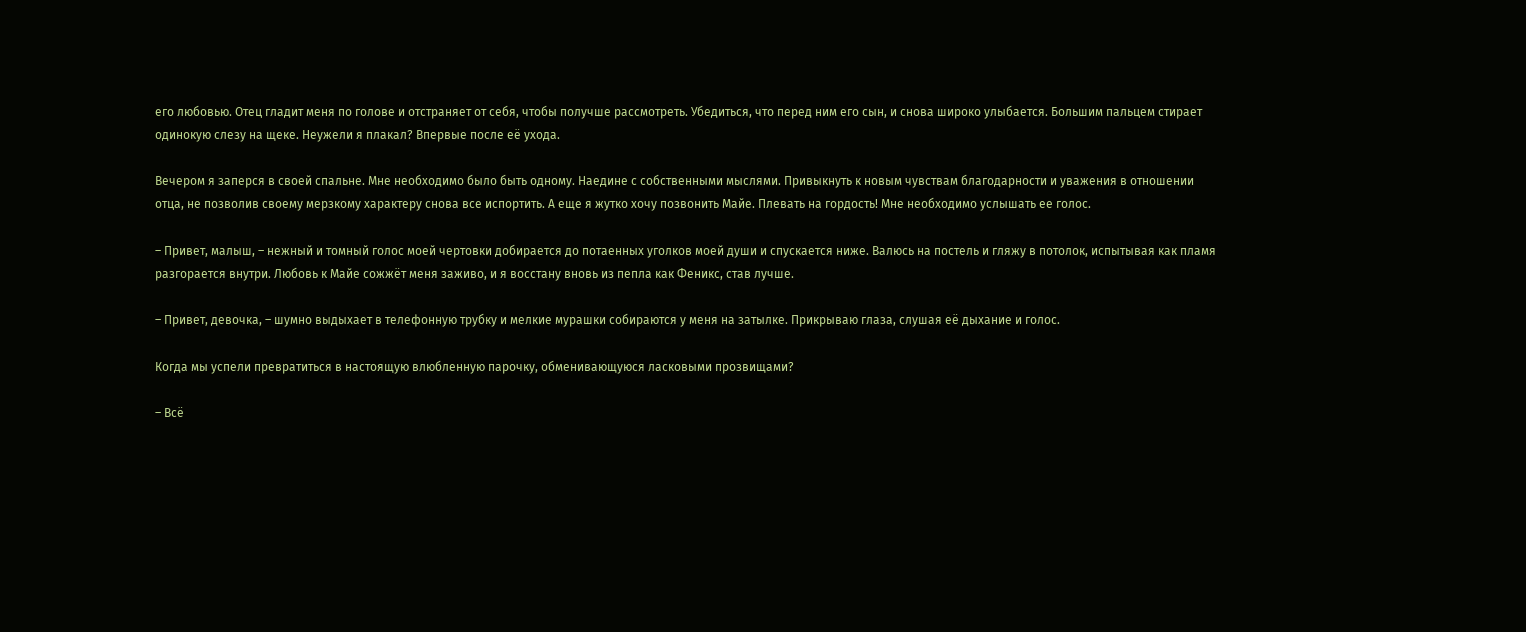его любовью. Отец гладит меня по голове и отстраняет от себя, чтобы получше рассмотреть. Убедиться, что перед ним его сын, и снова широко улыбается. Большим пальцем стирает одинокую слезу на щеке. Неужели я плакал? Впервые после её ухода.

Вечером я заперся в своей спальне. Мне необходимо было быть одному. Наедине с собственными мыслями. Привыкнуть к новым чувствам благодарности и уважения в отношении отца, не позволив своему мерзкому характеру снова все испортить. А еще я жутко хочу позвонить Майе. Плевать на гордость! Мне необходимо услышать ее голос.

– Привет, малыш, – нежный и томный голос моей чертовки добирается до потаенных уголков моей души и спускается ниже. Валюсь на постель и гляжу в потолок, испытывая как пламя разгорается внутри. Любовь к Майе сожжёт меня заживо, и я восстану вновь из пепла как Феникс, став лучше.

– Привет, девочка, – шумно выдыхает в телефонную трубку и мелкие мурашки собираются у меня на затылке. Прикрываю глаза, слушая её дыхание и голос.

Когда мы успели превратиться в настоящую влюбленную парочку, обменивающуюся ласковыми прозвищами?

– Всё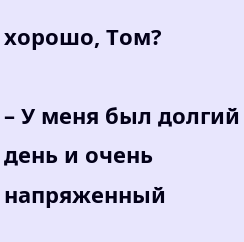хорошо, Том?

– У меня был долгий день и очень напряженный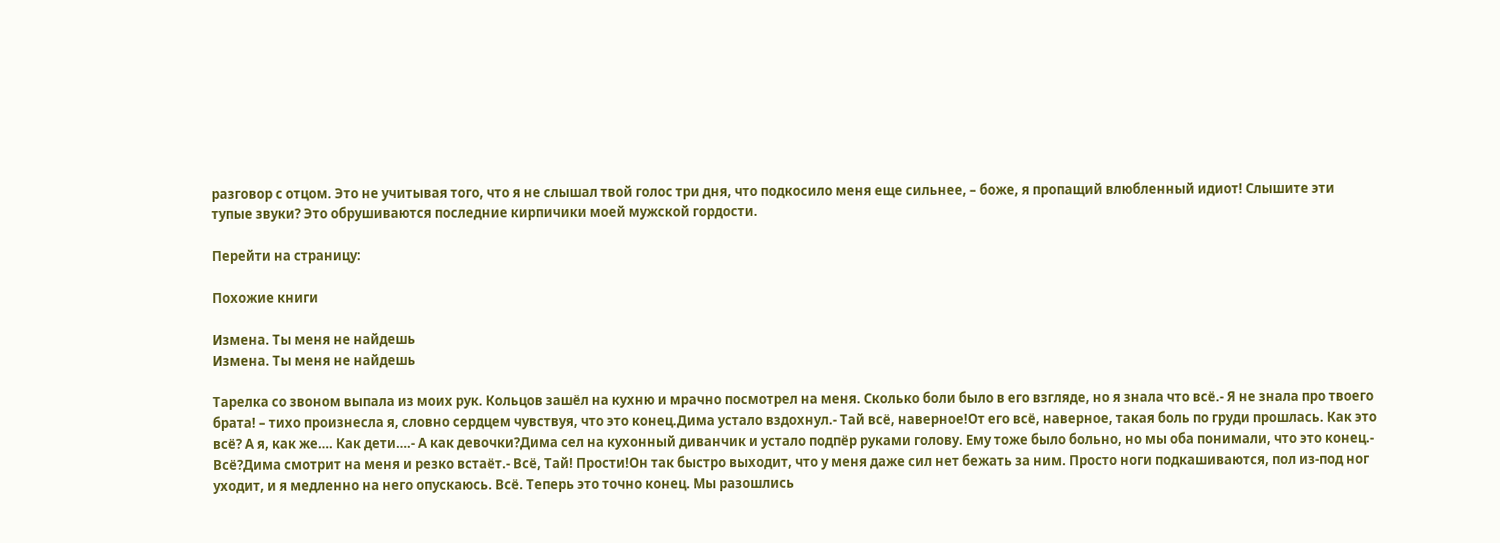разговор с отцом. Это не учитывая того, что я не слышал твой голос три дня, что подкосило меня еще сильнее, – боже, я пропащий влюбленный идиот! Слышите эти тупые звуки? Это обрушиваются последние кирпичики моей мужской гордости.

Перейти на страницу:

Похожие книги

Измена. Ты меня не найдешь
Измена. Ты меня не найдешь

Тарелка со звоном выпала из моих рук. Кольцов зашёл на кухню и мрачно посмотрел на меня. Сколько боли было в его взгляде, но я знала что всё.- Я не знала про твоего брата! – тихо произнесла я, словно сердцем чувствуя, что это конец.Дима устало вздохнул.- Тай всё, наверное!От его всё, наверное, такая боль по груди прошлась. Как это всё? А я, как же…. Как дети….- А как девочки?Дима сел на кухонный диванчик и устало подпёр руками голову. Ему тоже было больно, но мы оба понимали, что это конец.- Всё?Дима смотрит на меня и резко встаёт.- Всё, Тай! Прости!Он так быстро выходит, что у меня даже сил нет бежать за ним. Просто ноги подкашиваются, пол из-под ног уходит, и я медленно на него опускаюсь. Всё. Теперь это точно конец. Мы разошлись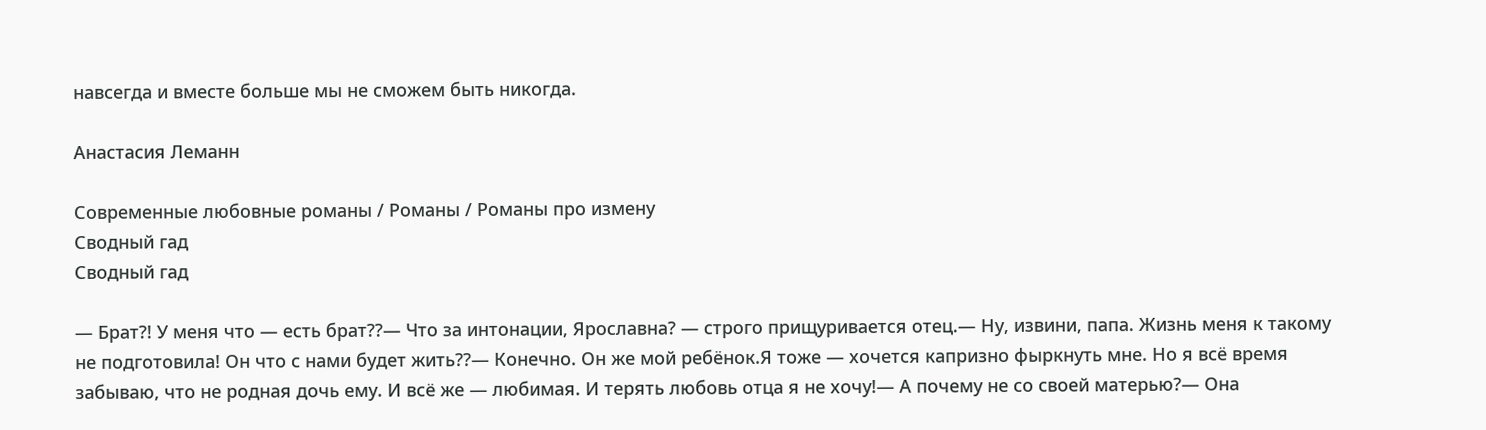навсегда и вместе больше мы не сможем быть никогда.

Анастасия Леманн

Современные любовные романы / Романы / Романы про измену
Сводный гад
Сводный гад

— Брат?! У меня что — есть брат??— Что за интонации, Ярославна? — строго прищуривается отец.— Ну, извини, папа. Жизнь меня к такому не подготовила! Он что с нами будет жить??— Конечно. Он же мой ребёнок.Я тоже — хочется капризно фыркнуть мне. Но я всё время забываю, что не родная дочь ему. И всë же — любимая. И терять любовь отца я не хочу!— А почему не со своей матерью?— Она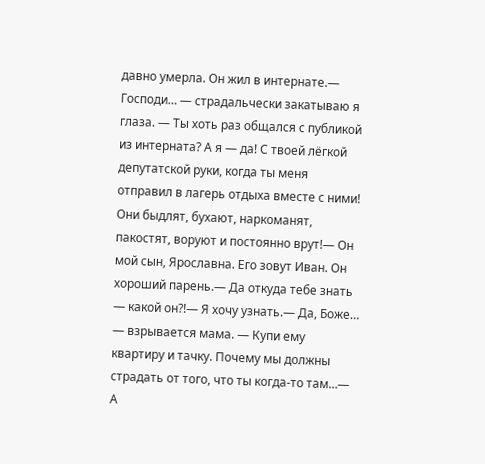давно умерла. Он жил в интернате.— Господи… — страдальчески закатываю я глаза. — Ты хоть раз общался с публикой из интерната? А я — да! С твоей лёгкой депутатской руки, когда ты меня отправил в лагерь отдыха вместе с ними! Они быдлят, бухают, наркоманят, пакостят, воруют и постоянно врут!— Он мой сын, Ярославна. Его зовут Иван. Он хороший парень.— Да откуда тебе знать — какой он?!— Я хочу узнать.— Да, Боже… — взрывается мама. — Купи ему квартиру и тачку. Почему мы должны страдать от того, что ты когда-то там…— А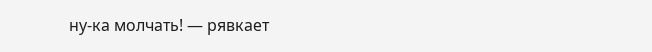ну-ка молчать! — рявкает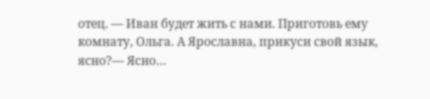отец. — Иван будет жить с нами. Приготовь ему комнату, Ольга. А Ярославна, прикуси свой язык, ясно?— Ясно…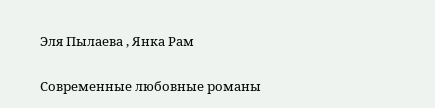Эля Пылаева , Янка Рам

Современные любовные романы